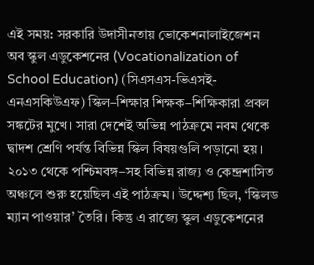এই সময়: সরকারি উদাসীনতায় ভোকেশনালাইজেশন অব স্কুল এডুকেশনের (Vocationalization of School Education) (সিএসএস-ভিএসই-এনএসকিউএফ) স্কিল–শিক্ষার শিক্ষক–শিক্ষিকারা প্রবল সঙ্কটের মুখে। সারা দেশেই অভিন্ন পাঠক্রমে নবম থেকে দ্বাদশ শ্রেণি পর্যন্ত বিভিন্ন স্কিল বিষয়গুলি পড়ানো হয়। ২০১৩ থেকে পশ্চিমবঙ্গ–সহ বিভিন্ন রাজ্য ও কেন্দ্রশাসিত অঞ্চলে শুরু হয়েছিল এই পাঠক্রম। উদ্দেশ্য ছিল, ‘স্কিলড ম্যান পাওয়ার’ তৈরি। কিন্তু এ রাজ্যে স্কুল এডুকেশনের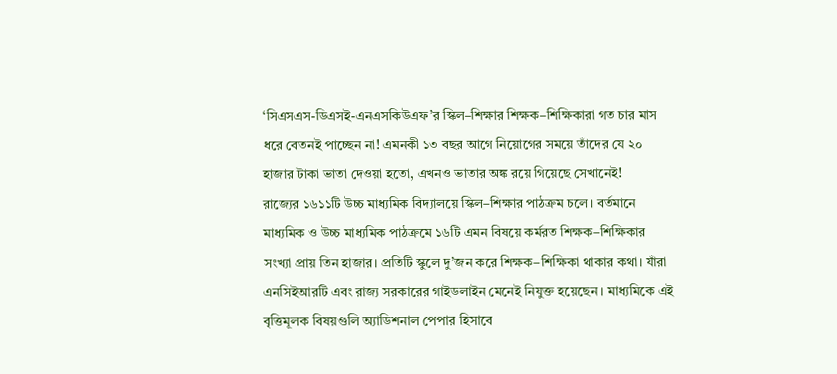‘সিএসএস-ডিএসই-এনএসকিউএফ’র স্কিল–শিক্ষার শিক্ষক–শিক্ষিকারা গত চার মাস ধরে বেতনই পাচ্ছেন না! এমনকী ১৩ বছর আগে নিয়োগের সময়ে তাঁদের যে ২০ হাজার টাকা ভাতা দেওয়া হতো, এখনও ভাতার অঙ্ক রয়ে গিয়েছে সেখানেই!
রাজ্যের ১৬১১টি উচ্চ মাধ্যমিক বিদ্যালয়ে স্কিল–শিক্ষার পাঠক্রম চলে। বর্তমানে মাধ্যমিক ও উচ্চ মাধ্যমিক পাঠক্রমে ১৬টি এমন বিষয়ে কর্মরত শিক্ষক–শিক্ষিকার সংখ্যা প্রায় তিন হাজার। প্রতিটি স্কুলে দু’জন করে শিক্ষক–শিক্ষিকা থাকার কথা। যাঁরা এনসিইআরটি এবং রাজ্য সরকারের গাইডলাইন মেনেই নিযুক্ত হয়েছেন। মাধ্যমিকে এই বৃত্তিমূলক বিষয়গুলি অ্যাডিশনাল পেপার হিসাবে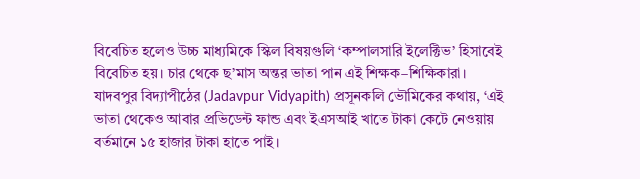বিবেচিত হলেও উচ্চ মাধ্যমিকে স্কিল বিষয়গুলি ‘কম্পালসারি ইলেক্টিভ’ হিসাবেই বিবেচিত হয়। চার থেকে ছ’মাস অন্তর ভাতা পান এই শিক্ষক–শিক্ষিকারা।
যাদবপুর বিদ্যাপীঠের (Jadavpur Vidyapith) প্রসূনকলি ভৌমিকের কথায়, ‘এই ভাতা থেকেও আবার প্রভিডেন্ট ফান্ড এবং ইএসআই খাতে টাকা কেটে নেওয়ায় বর্তমানে ১৫ হাজার টাকা হাতে পাই।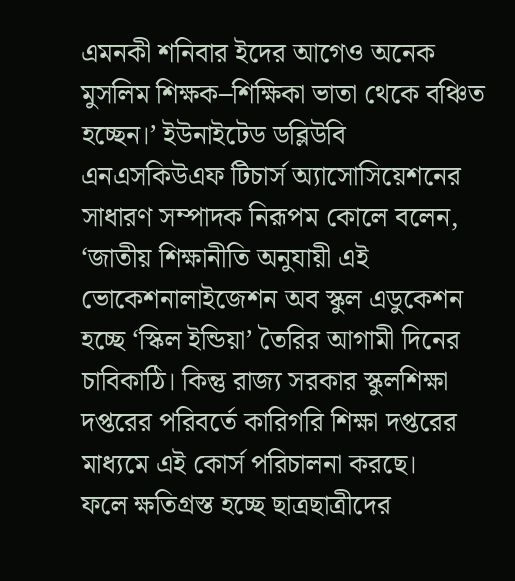এমনকী শনিবার ইদের আগেও অনেক মুসলিম শিক্ষক–শিক্ষিকা ভাতা থেকে বঞ্চিত হচ্ছেন।’ ইউনাইটেড ডব্লিউবি এনএসকিউএফ টিচার্স অ্যাসোসিয়েশনের সাধারণ সম্পাদক নিরূপম কোলে বলেন, ‘জাতীয় শিক্ষানীতি অনুযায়ী এই ভোকেশনালাইজেশন অব স্কুল এডুকেশন হচ্ছে ‘স্কিল ইন্ডিয়া’ তৈরির আগামী দিনের চাবিকাঠি। কিন্তু রাজ্য সরকার স্কুলশিক্ষা দপ্তরের পরিবর্তে কারিগরি শিক্ষা দপ্তরের মাধ্যমে এই কোর্স পরিচালনা করছে।
ফলে ক্ষতিগ্রস্ত হচ্ছে ছাত্রছাত্রীদের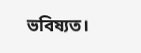ভবিষ্যত।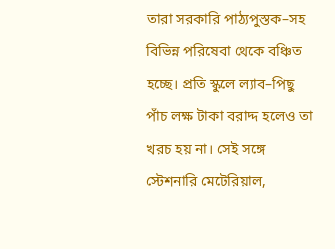তারা সরকারি পাঠ্যপুস্তক–সহ বিভিন্ন পরিষেবা থেকে বঞ্চিত হচ্ছে। প্রতি স্কুলে ল্যাব–পিছু পাঁচ লক্ষ টাকা বরাদ্দ হলেও তা খরচ হয় না। সেই সঙ্গে স্টেশনারি মেটেরিয়াল,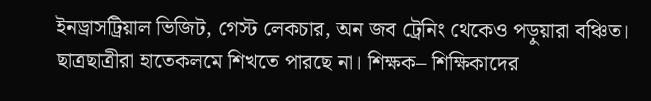ইনড্রাসট্রিয়াল ভিজিট, গেস্ট লেকচার, অন জব ট্রেনিং থেকেও পড়ুয়ারা বঞ্চিত। ছাত্রছাত্রীরা হাতেকলমে শিখতে পারছে না। শিক্ষক– শিক্ষিকাদের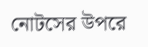নোটসের উপরে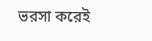ভরসা করেই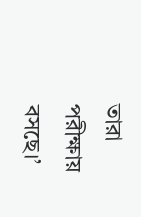তারা পরীক্ষায় বসছে।’